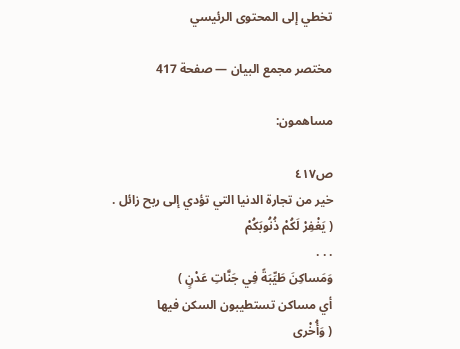تخطي إلى المحتوى الرئيسي

مختصر مجمع البيان — صفحة 417

مساهمون:

ص٤١٧
خير من تجارة الدنيا التي تؤدي إلى ربح زائل .
( يَغْفِرْ لَكُمْ ذُنُوبَكُمْ
. . .
وَمَساكِنَ طَيِّبَةً فِي جَنَّاتِ عَدْنٍ )
أي مساكن تستطيبون السكن فيها
( وَأُخْرى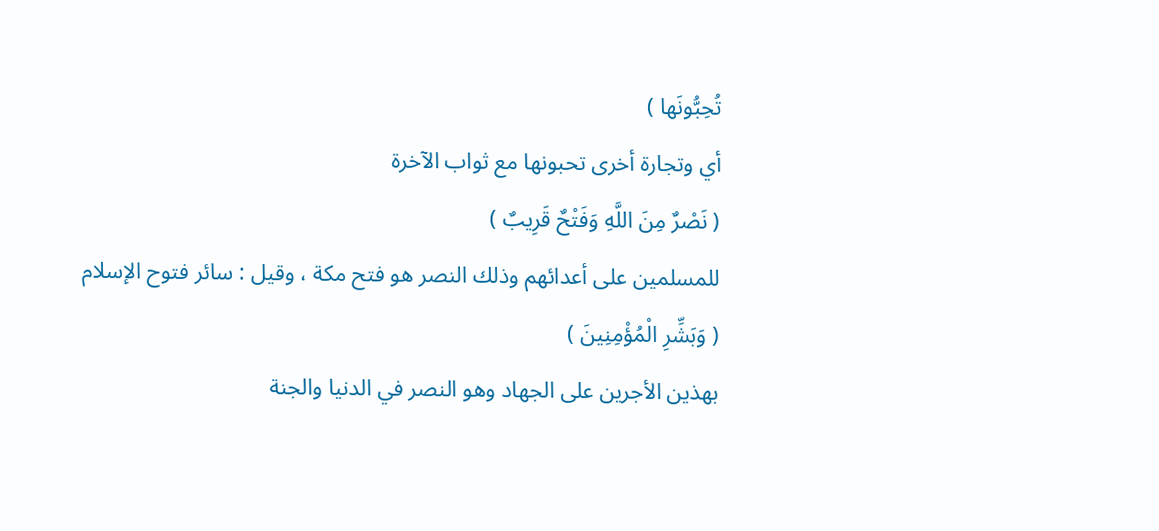تُحِبُّونَها )
أي وتجارة أخرى تحبونها مع ثواب الآخرة
( نَصْرٌ مِنَ اللَّهِ وَفَتْحٌ قَرِيبٌ )
للمسلمين على أعدائهم وذلك النصر هو فتح مكة ، وقيل : سائر فتوح الإسلام
( وَبَشِّرِ الْمُؤْمِنِينَ )
بهذين الأجرين على الجهاد وهو النصر في الدنيا والجنة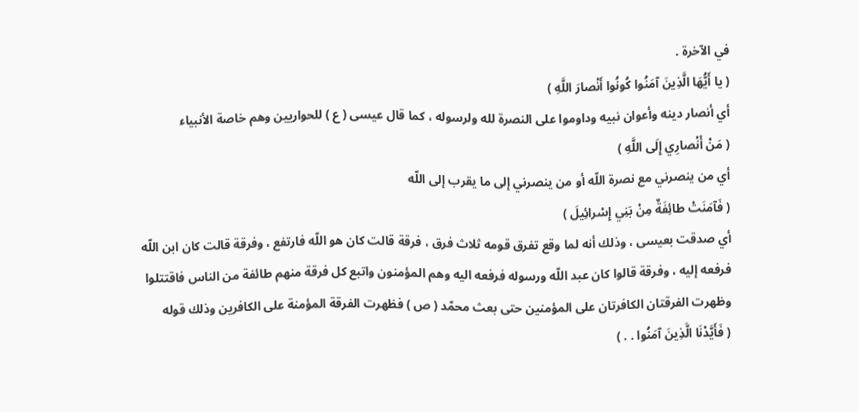في الآخرة .
( يا أَيُّهَا الَّذِينَ آمَنُوا كُونُوا أَنْصارَ اللَّهِ )
أي أنصار دينه وأعوان نبيه وداوموا على النصرة لله ولرسوله ، كما قال عيسى ( ع ) للحواريين وهم خاصة الأنبياء
( مَنْ أَنْصارِي إِلَى اللَّهِ )
أي من ينصرني مع نصرة اللّه أو من ينصرني إلى ما يقرب إلى اللّه
( فَآمَنَتْ طائِفَةٌ مِنْ بَنِي إِسْرائِيلَ )
أي صدقت بعيسى ، وذلك أنه لما وقع تفرق قومه ثلاث فرق ، فرقة قالت كان هو اللّه فارتفع ، وفرقة قالت كان ابن اللّه فرفعه إليه ، وفرقة قالوا كان عبد اللّه ورسوله فرفعه اليه وهم المؤمنون واتبع كل فرقة منهم طائفة من الناس فاقتتلوا وظهرت الفرقتان الكافرتان على المؤمنين حتى بعث محمّد ( ص ) فظهرت الفرقة المؤمنة على الكافرين وذلك قوله
( فَأَيَّدْنَا الَّذِينَ آمَنُوا . . )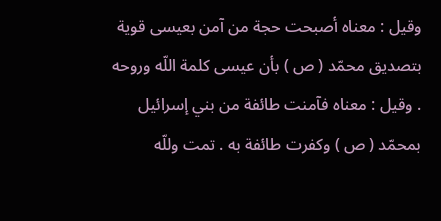وقيل : معناه أصبحت حجة من آمن بعيسى قوية بتصديق محمّد ( ص ) بأن عيسى كلمة اللّه وروحه . وقيل : معناه فآمنت طائفة من بني إسرائيل بمحمّد ( ص ) وكفرت طائفة به . تمت وللّه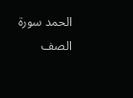الحمد سورة الصف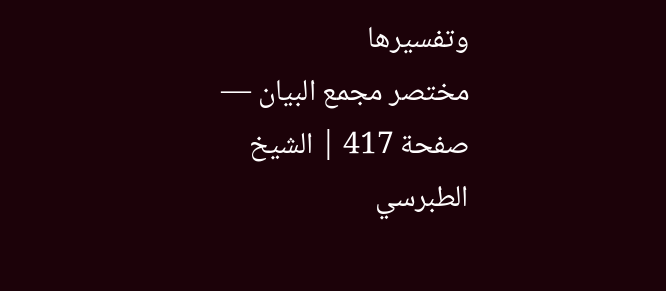وتفسيرها
مختصر مجمع البيان — صفحة 417 | الشيخ الطبرسي